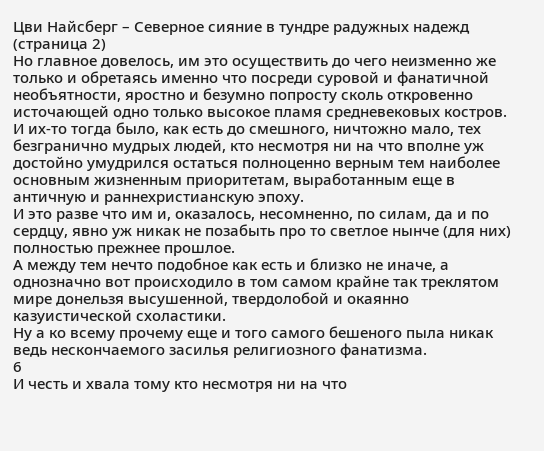Цви Найсберг – Северное сияние в тундре радужных надежд (страница 2)
Но главное довелось, им это осуществить до чего неизменно же только и обретаясь именно что посреди суровой и фанатичной необъятности, яростно и безумно попросту сколь откровенно источающей одно только высокое пламя средневековых костров.
И их-то тогда было, как есть до смешного, ничтожно мало, тех безгранично мудрых людей, кто несмотря ни на что вполне уж достойно умудрился остаться полноценно верным тем наиболее основным жизненным приоритетам, выработанным еще в античную и раннехристианскую эпоху.
И это разве что им и, оказалось, несомненно, по силам, да и по сердцу, явно уж никак не позабыть про то светлое нынче (для них) полностью прежнее прошлое.
А между тем нечто подобное как есть и близко не иначе, а однозначно вот происходило в том самом крайне так треклятом мире донельзя высушенной, твердолобой и окаянно казуистической схоластики.
Ну а ко всему прочему еще и того самого бешеного пыла никак ведь нескончаемого засилья религиозного фанатизма.
6
И честь и хвала тому кто несмотря ни на что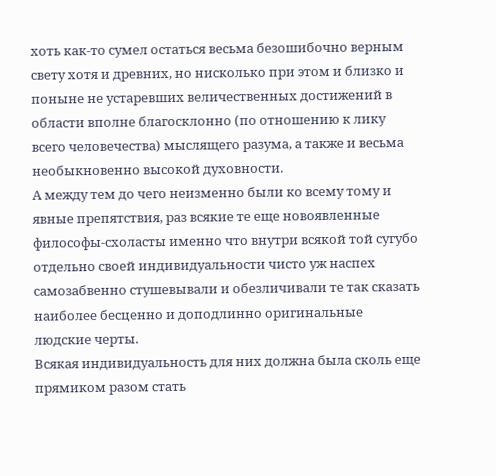хоть как-то сумел остаться весьма безошибочно верным свету хотя и древних, но нисколько при этом и близко и поныне не устаревших величественных достижений в области вполне благосклонно (по отношению к лику всего человечества) мыслящего разума, а также и весьма необыкновенно высокой духовности.
А между тем до чего неизменно были ко всему тому и явные препятствия, раз всякие те еще новоявленные философы-схоласты именно что внутри всякой той сугубо отдельно своей индивидуальности чисто уж наспех самозабвенно стушевывали и обезличивали те так сказать наиболее бесценно и доподлинно оригинальные людские черты.
Всякая индивидуальность для них должна была сколь еще прямиком разом стать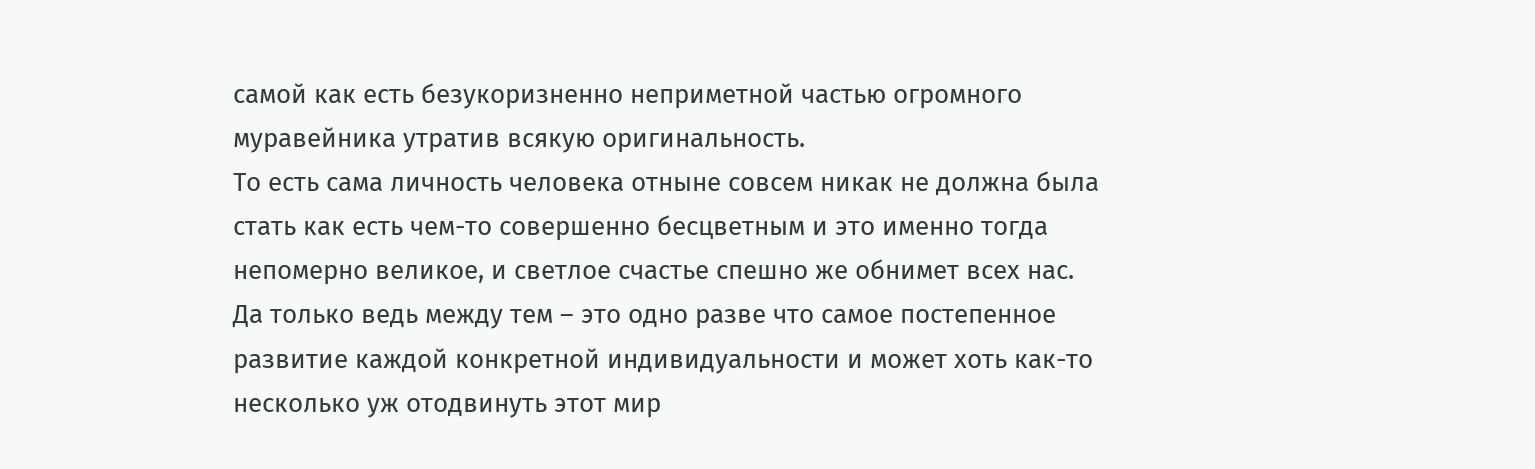самой как есть безукоризненно неприметной частью огромного муравейника утратив всякую оригинальность.
То есть сама личность человека отныне совсем никак не должна была стать как есть чем-то совершенно бесцветным и это именно тогда непомерно великое, и светлое счастье спешно же обнимет всех нас.
Да только ведь между тем – это одно разве что самое постепенное развитие каждой конкретной индивидуальности и может хоть как-то несколько уж отодвинуть этот мир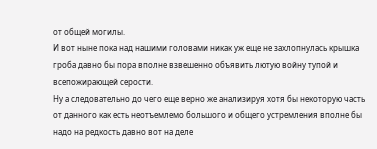от общей могилы.
И вот ныне пока над нашими головами никак уж еще не захлопнулась крышка гроба давно бы пора вполне взвешенно объявить лютую войну тупой и всепожирающей серости.
Ну а следовательно до чего еще верно же анализируя хотя бы некоторую часть от данного как есть неотъемлемо большого и общего устремления вполне бы надо на редкость давно вот на деле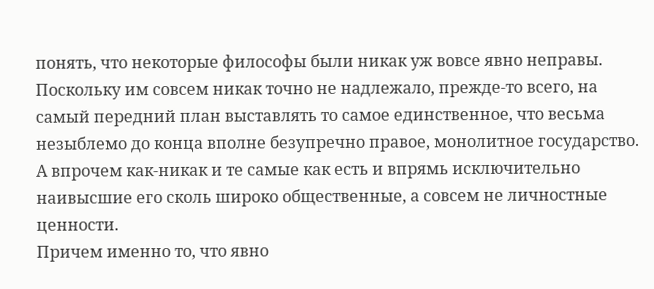понять, что некоторые философы были никак уж вовсе явно неправы.
Поскольку им совсем никак точно не надлежало, прежде-то всего, на самый передний план выставлять то самое единственное, что весьма незыблемо до конца вполне безупречно правое, монолитное государство.
А впрочем как-никак и те самые как есть и впрямь исключительно наивысшие его сколь широко общественные, а совсем не личностные ценности.
Причем именно то, что явно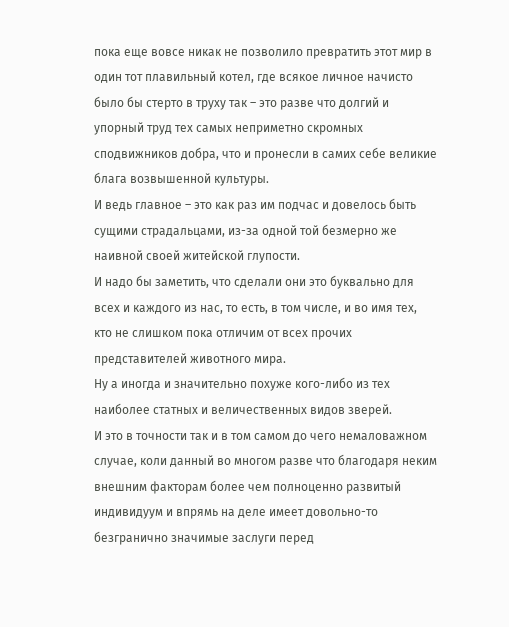пока еще вовсе никак не позволило превратить этот мир в один тот плавильный котел, где всякое личное начисто было бы стерто в труху так – это разве что долгий и упорный труд тех самых неприметно скромных сподвижников добра, что и пронесли в самих себе великие блага возвышенной культуры.
И ведь главное – это как раз им подчас и довелось быть сущими страдальцами, из-за одной той безмерно же наивной своей житейской глупости.
И надо бы заметить, что сделали они это буквально для всех и каждого из нас, то есть, в том числе, и во имя тех, кто не слишком пока отличим от всех прочих представителей животного мира.
Ну а иногда и значительно похуже кого-либо из тех наиболее статных и величественных видов зверей.
И это в точности так и в том самом до чего немаловажном случае, коли данный во многом разве что благодаря неким внешним факторам более чем полноценно развитый индивидуум и впрямь на деле имеет довольно-то безгранично значимые заслуги перед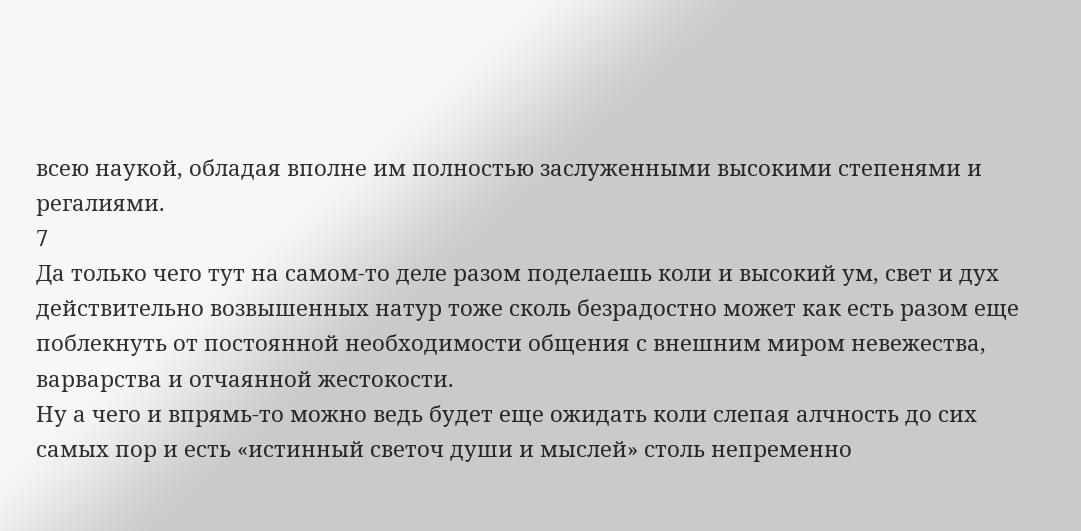всею наукой, обладая вполне им полностью заслуженными высокими степенями и регалиями.
7
Да только чего тут на самом-то деле разом поделаешь коли и высокий ум, свет и дух действительно возвышенных натур тоже сколь безрадостно может как есть разом еще поблекнуть от постоянной необходимости общения с внешним миром невежества, варварства и отчаянной жестокости.
Ну а чего и впрямь-то можно ведь будет еще ожидать коли слепая алчность до сих самых пор и есть «истинный светоч души и мыслей» столь непременно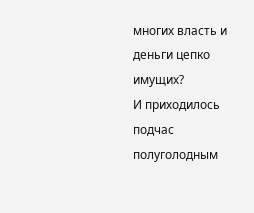многих власть и деньги цепко имущих?
И приходилось подчас полуголодным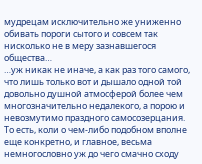мудрецам исключительно же униженно обивать пороги сытого и совсем так нисколько не в меру зазнавшегося общества…
…уж никак не иначе, а как раз того самого, что лишь только вот и дышало одной той довольно душной атмосферой более чем многозначительно недалекого, а порою и невозмутимо праздного самосозерцания.
То есть, коли о чем-либо подобном вполне еще конкретно, и главное, весьма немногословно уж до чего смачно сходу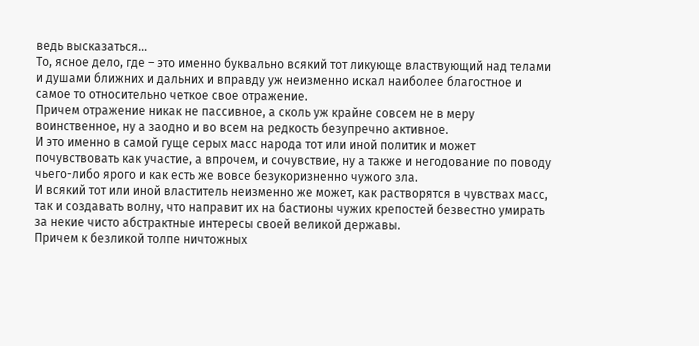ведь высказаться…
То, ясное дело, где – это именно буквально всякий тот ликующе властвующий над телами и душами ближних и дальних и вправду уж неизменно искал наиболее благостное и самое то относительно четкое свое отражение.
Причем отражение никак не пассивное, а сколь уж крайне совсем не в меру воинственное, ну а заодно и во всем на редкость безупречно активное.
И это именно в самой гуще серых масс народа тот или иной политик и может почувствовать как участие, а впрочем, и сочувствие, ну а также и негодование по поводу чьего-либо ярого и как есть же вовсе безукоризненно чужого зла.
И всякий тот или иной властитель неизменно же может, как растворятся в чувствах масс, так и создавать волну, что направит их на бастионы чужих крепостей безвестно умирать за некие чисто абстрактные интересы своей великой державы.
Причем к безликой толпе ничтожных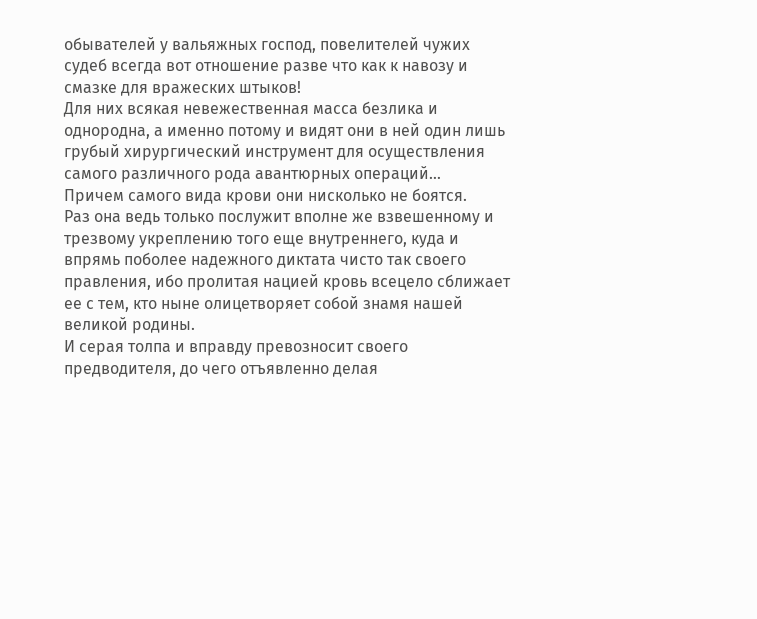обывателей у вальяжных господ, повелителей чужих судеб всегда вот отношение разве что как к навозу и смазке для вражеских штыков!
Для них всякая невежественная масса безлика и однородна, а именно потому и видят они в ней один лишь грубый хирургический инструмент для осуществления самого различного рода авантюрных операций…
Причем самого вида крови они нисколько не боятся.
Раз она ведь только послужит вполне же взвешенному и трезвому укреплению того еще внутреннего, куда и впрямь поболее надежного диктата чисто так своего правления, ибо пролитая нацией кровь всецело сближает ее с тем, кто ныне олицетворяет собой знамя нашей великой родины.
И серая толпа и вправду превозносит своего предводителя, до чего отъявленно делая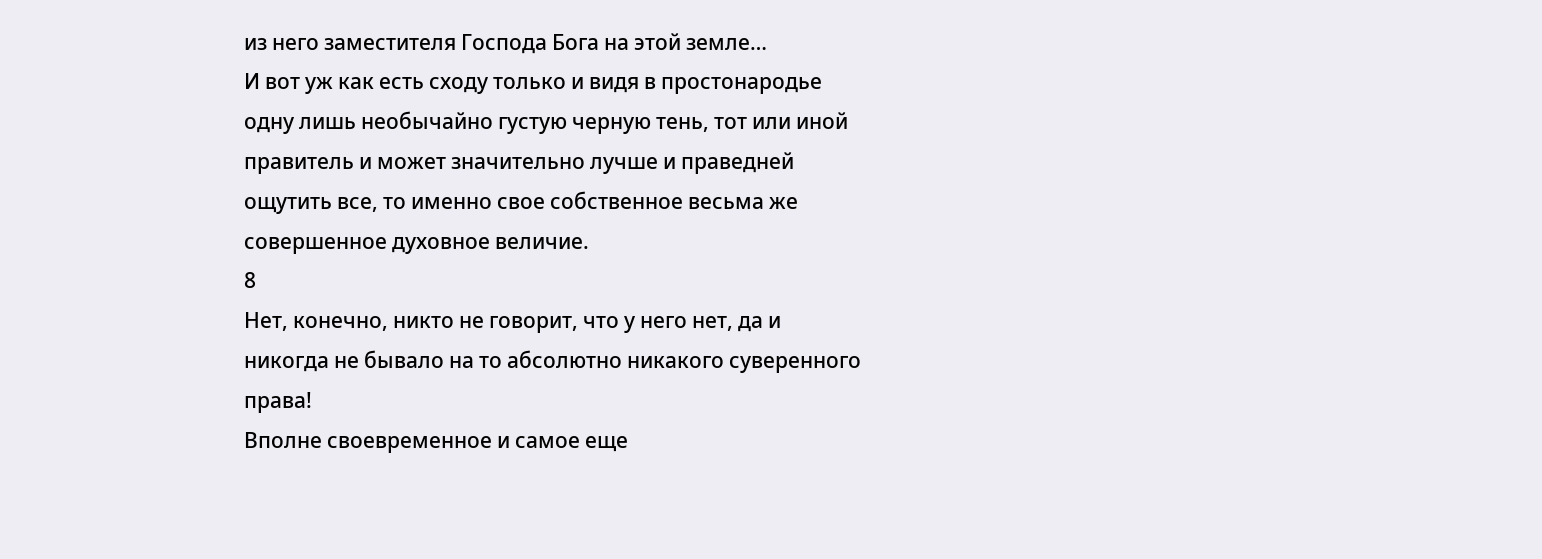из него заместителя Господа Бога на этой земле…
И вот уж как есть сходу только и видя в простонародье одну лишь необычайно густую черную тень, тот или иной правитель и может значительно лучше и праведней ощутить все, то именно свое собственное весьма же совершенное духовное величие.
8
Нет, конечно, никто не говорит, что у него нет, да и никогда не бывало на то абсолютно никакого суверенного права!
Вполне своевременное и самое еще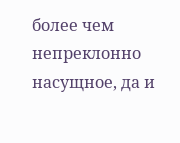более чем непреклонно насущное, да и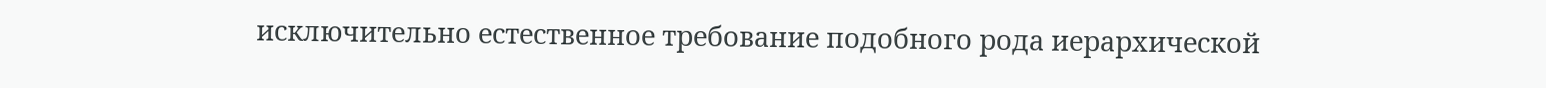исключительно естественное требование подобного рода иерархической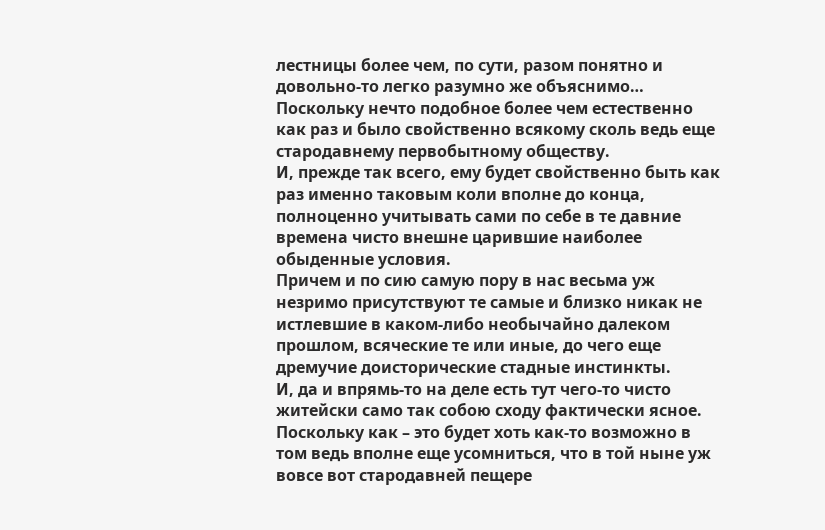лестницы более чем, по сути, разом понятно и довольно-то легко разумно же объяснимо…
Поскольку нечто подобное более чем естественно как раз и было свойственно всякому сколь ведь еще стародавнему первобытному обществу.
И, прежде так всего, ему будет свойственно быть как раз именно таковым коли вполне до конца, полноценно учитывать сами по себе в те давние времена чисто внешне царившие наиболее обыденные условия.
Причем и по сию самую пору в нас весьма уж незримо присутствуют те самые и близко никак не истлевшие в каком-либо необычайно далеком прошлом, всяческие те или иные, до чего еще дремучие доисторические стадные инстинкты.
И, да и впрямь-то на деле есть тут чего-то чисто житейски само так собою сходу фактически ясное.
Поскольку как – это будет хоть как-то возможно в том ведь вполне еще усомниться, что в той ныне уж вовсе вот стародавней пещере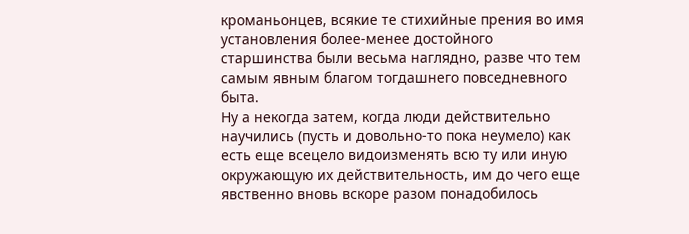кроманьонцев, всякие те стихийные прения во имя установления более-менее достойного старшинства были весьма наглядно, разве что тем самым явным благом тогдашнего повседневного быта.
Ну а некогда затем, когда люди действительно научились (пусть и довольно-то пока неумело) как есть еще всецело видоизменять всю ту или иную окружающую их действительность, им до чего еще явственно вновь вскоре разом понадобилось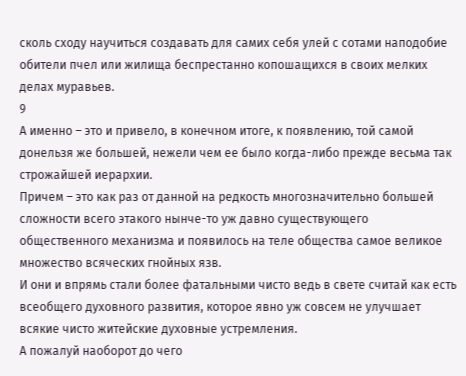сколь сходу научиться создавать для самих себя улей с сотами наподобие обители пчел или жилища беспрестанно копошащихся в своих мелких делах муравьев.
9
А именно – это и привело, в конечном итоге, к появлению, той самой донельзя же большей, нежели чем ее было когда-либо прежде весьма так строжайшей иерархии.
Причем – это как раз от данной на редкость многозначительно большей сложности всего этакого нынче-то уж давно существующего общественного механизма и появилось на теле общества самое великое множество всяческих гнойных язв.
И они и впрямь стали более фатальными чисто ведь в свете считай как есть всеобщего духовного развития, которое явно уж совсем не улучшает всякие чисто житейские духовные устремления.
А пожалуй наоборот до чего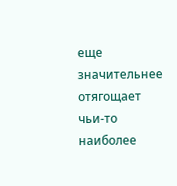еще значительнее отягощает чьи-то наиболее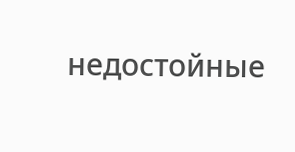недостойные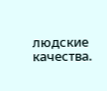людские качества.